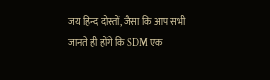जय हिन्द दोस्तों, जैसा कि आप सभी जानते ही होंगे कि SDM एक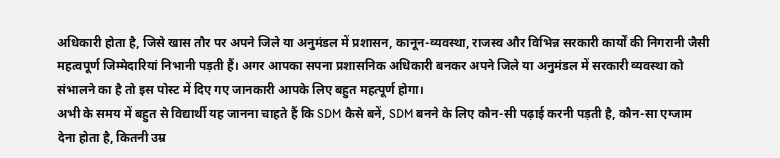अधिकारी होता है, जिसे खास तौर पर अपने जिले या अनुमंडल में प्रशासन, कानून-व्यवस्था, राजस्व और विभिन्न सरकारी कार्यों की निगरानी जैसी महत्वपूर्ण जिम्मेदारियां निभानी पड़ती हैं। अगर आपका सपना प्रशासनिक अधिकारी बनकर अपने जिले या अनुमंडल में सरकारी व्यवस्था को संभालने का है तो इस पोस्ट में दिए गए जानकारी आपके लिए बहुत महत्पूर्ण होगा।
अभी के समय में बहुत से विद्यार्थी यह जानना चाहते हैं कि SDM कैसे बनें, SDM बनने के लिए कौन-सी पढ़ाई करनी पड़ती है, कौन-सा एग्जाम देना होता है, कितनी उम्र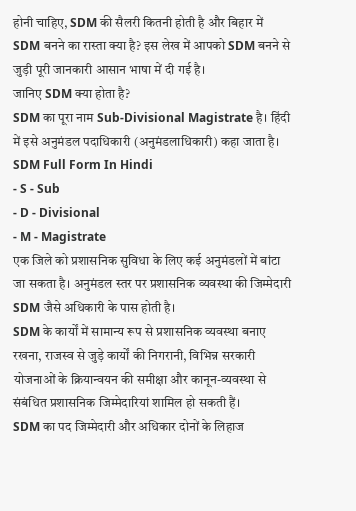होनी चाहिए, SDM की सैलरी कितनी होती है और बिहार में SDM बनने का रास्ता क्या है? इस लेख में आपको SDM बनने से जुड़ी पूरी जानकारी आसान भाषा में दी गई है।
जानिए SDM क्या होता है?
SDM का पूरा नाम Sub-Divisional Magistrate है। हिंदी में इसे अनुमंडल पदाधिकारी (अनुमंडलाधिकारी) कहा जाता है।
SDM Full Form In Hindi
- S - Sub
- D - Divisional
- M - Magistrate
एक जिले को प्रशासनिक सुविधा के लिए कई अनुमंडलों में बांटा जा सकता है। अनुमंडल स्तर पर प्रशासनिक व्यवस्था की जिम्मेदारी SDM जैसे अधिकारी के पास होती है।
SDM के कार्यों में सामान्य रूप से प्रशासनिक व्यवस्था बनाए रखना, राजस्व से जुड़े कार्यों की निगरानी, विभिन्न सरकारी योजनाओं के क्रियान्वयन की समीक्षा और कानून-व्यवस्था से संबंधित प्रशासनिक जिम्मेदारियां शामिल हो सकती हैं।
SDM का पद जिम्मेदारी और अधिकार दोनों के लिहाज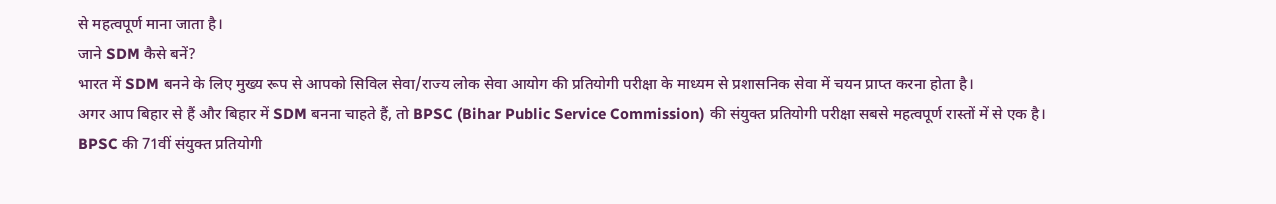से महत्वपूर्ण माना जाता है।
जाने SDM कैसे बनें?
भारत में SDM बनने के लिए मुख्य रूप से आपको सिविल सेवा/राज्य लोक सेवा आयोग की प्रतियोगी परीक्षा के माध्यम से प्रशासनिक सेवा में चयन प्राप्त करना होता है।
अगर आप बिहार से हैं और बिहार में SDM बनना चाहते हैं, तो BPSC (Bihar Public Service Commission) की संयुक्त प्रतियोगी परीक्षा सबसे महत्वपूर्ण रास्तों में से एक है।
BPSC की 71वीं संयुक्त प्रतियोगी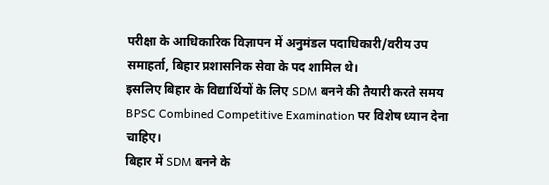परीक्षा के आधिकारिक विज्ञापन में अनुमंडल पदाधिकारी/वरीय उप समाहर्ता, बिहार प्रशासनिक सेवा के पद शामिल थे।
इसलिए बिहार के विद्यार्थियों के लिए SDM बनने की तैयारी करते समय BPSC Combined Competitive Examination पर विशेष ध्यान देना चाहिए।
बिहार में SDM बनने के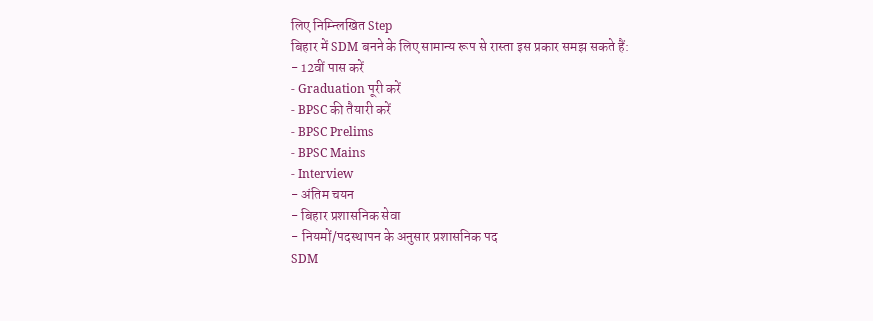लिए निम्न्लिखित Step
बिहार में SDM बनने के लिए सामान्य रूप से रास्ता इस प्रकार समझ सकते हैं:
- 12वीं पास करें
- Graduation पूरी करें
- BPSC की तैयारी करें
- BPSC Prelims
- BPSC Mains
- Interview
- अंतिम चयन
- बिहार प्रशासनिक सेवा
- नियमों/पदस्थापन के अनुसार प्रशासनिक पद
SDM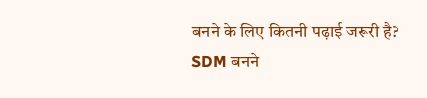बनने के लिए कितनी पढ़ाई जरूरी है?
SDM बनने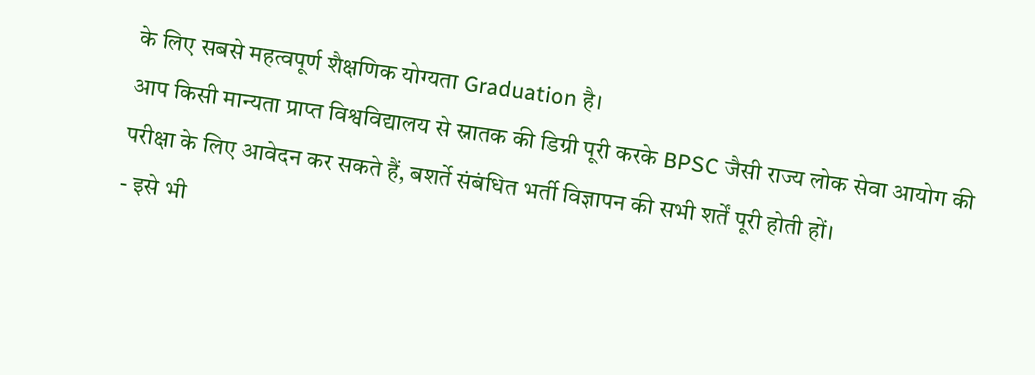के लिए सबसे महत्वपूर्ण शैक्षणिक योग्यता Graduation है।
आप किसी मान्यता प्राप्त विश्वविद्यालय से स्नातक की डिग्री पूरी करके BPSC जैसी राज्य लोक सेवा आयोग की परीक्षा के लिए आवेदन कर सकते हैं, बशर्ते संबंधित भर्ती विज्ञापन की सभी शर्तें पूरी होती हों।
- इसे भी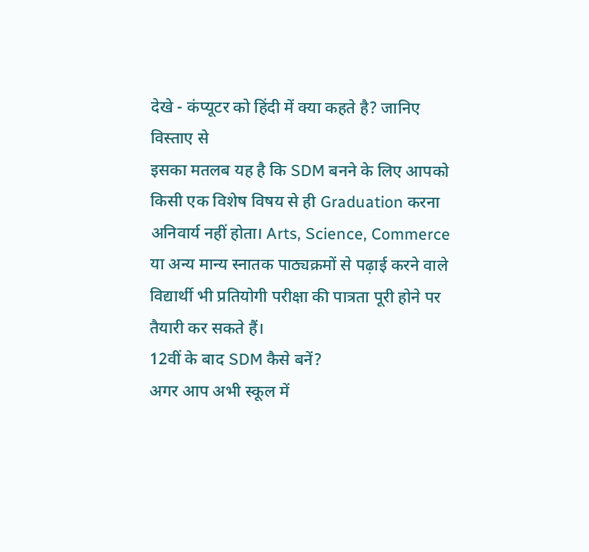देखे - कंप्यूटर को हिंदी में क्या कहते है? जानिए विस्ताए से
इसका मतलब यह है कि SDM बनने के लिए आपको किसी एक विशेष विषय से ही Graduation करना अनिवार्य नहीं होता। Arts, Science, Commerce या अन्य मान्य स्नातक पाठ्यक्रमों से पढ़ाई करने वाले विद्यार्थी भी प्रतियोगी परीक्षा की पात्रता पूरी होने पर तैयारी कर सकते हैं।
12वीं के बाद SDM कैसे बनें?
अगर आप अभी स्कूल में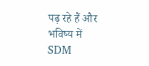पढ़ रहे हैं और भविष्य में SDM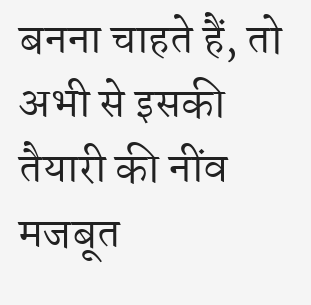बनना चाहते हैं, तो अभी से इसकी तैयारी की नींव मजबूत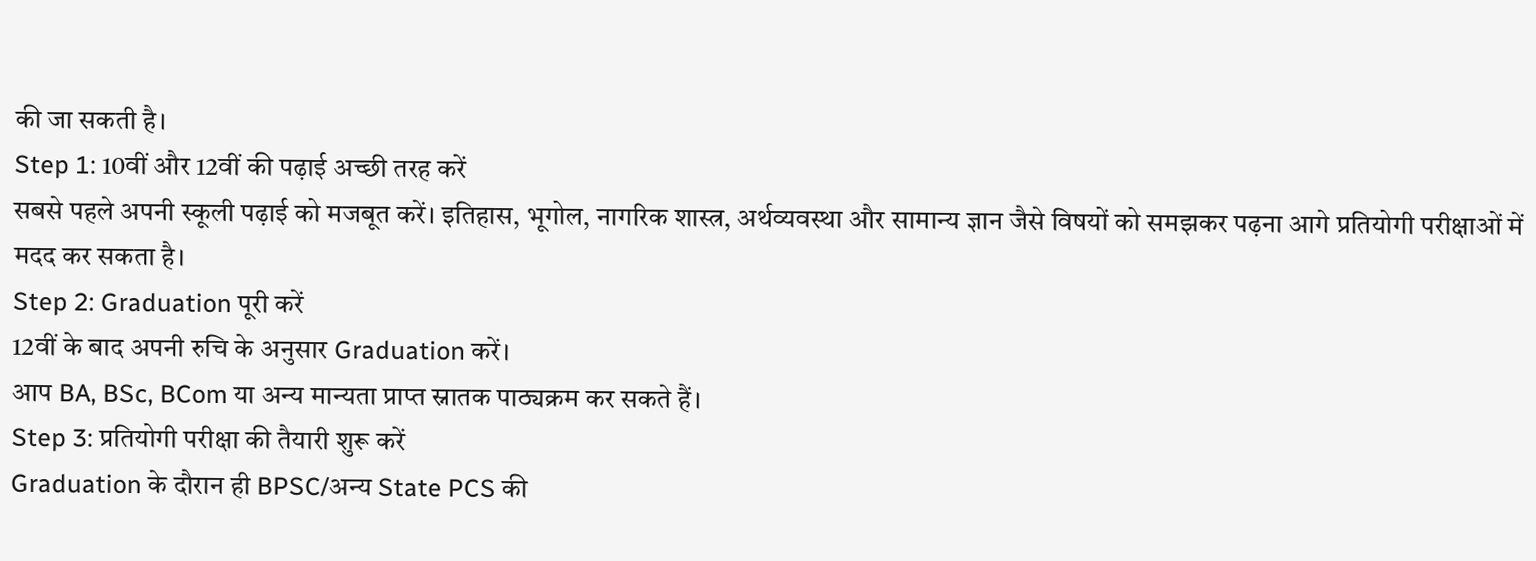की जा सकती है।
Step 1: 10वीं और 12वीं की पढ़ाई अच्छी तरह करें
सबसे पहले अपनी स्कूली पढ़ाई को मजबूत करें। इतिहास, भूगोल, नागरिक शास्त्र, अर्थव्यवस्था और सामान्य ज्ञान जैसे विषयों को समझकर पढ़ना आगे प्रतियोगी परीक्षाओं में मदद कर सकता है।
Step 2: Graduation पूरी करें
12वीं के बाद अपनी रुचि के अनुसार Graduation करें।
आप BA, BSc, BCom या अन्य मान्यता प्राप्त स्नातक पाठ्यक्रम कर सकते हैं।
Step 3: प्रतियोगी परीक्षा की तैयारी शुरू करें
Graduation के दौरान ही BPSC/अन्य State PCS की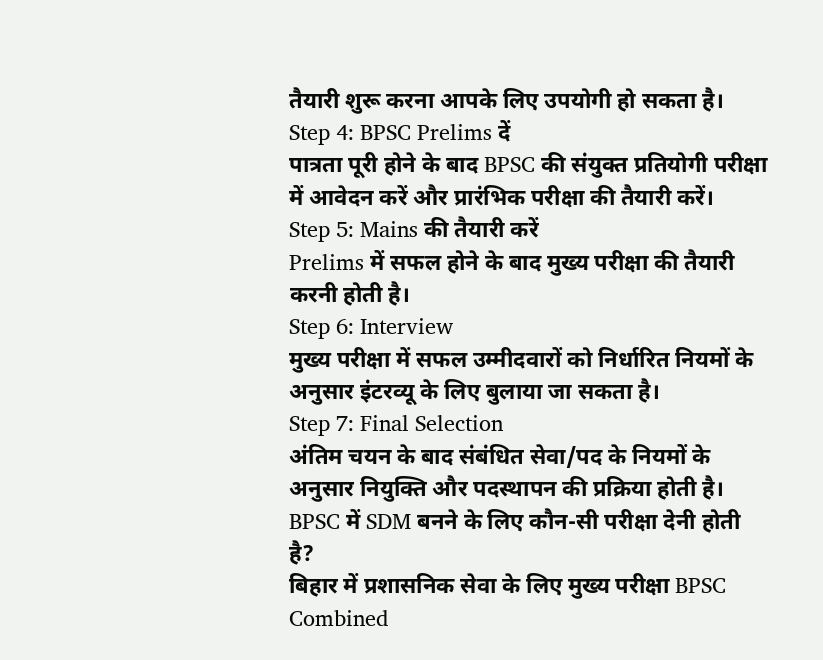तैयारी शुरू करना आपके लिए उपयोगी हो सकता है।
Step 4: BPSC Prelims दें
पात्रता पूरी होने के बाद BPSC की संयुक्त प्रतियोगी परीक्षा में आवेदन करें और प्रारंभिक परीक्षा की तैयारी करें।
Step 5: Mains की तैयारी करें
Prelims में सफल होने के बाद मुख्य परीक्षा की तैयारी करनी होती है।
Step 6: Interview
मुख्य परीक्षा में सफल उम्मीदवारों को निर्धारित नियमों के अनुसार इंटरव्यू के लिए बुलाया जा सकता है।
Step 7: Final Selection
अंतिम चयन के बाद संबंधित सेवा/पद के नियमों के अनुसार नियुक्ति और पदस्थापन की प्रक्रिया होती है।
BPSC में SDM बनने के लिए कौन-सी परीक्षा देनी होती है?
बिहार में प्रशासनिक सेवा के लिए मुख्य परीक्षा BPSC Combined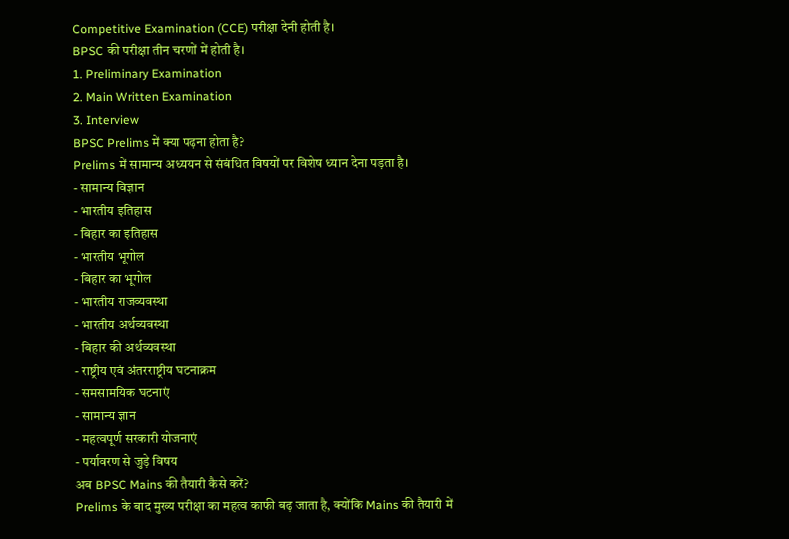Competitive Examination (CCE) परीक्षा देनी होती है।
BPSC की परीक्षा तीन चरणों में होती है।
1. Preliminary Examination
2. Main Written Examination
3. Interview
BPSC Prelims में क्या पढ़ना होता है?
Prelims में सामान्य अध्ययन से संबंधित विषयों पर विशेष ध्यान देना पड़ता है।
- सामान्य विज्ञान
- भारतीय इतिहास
- बिहार का इतिहास
- भारतीय भूगोल
- बिहार का भूगोल
- भारतीय राजव्यवस्था
- भारतीय अर्थव्यवस्था
- बिहार की अर्थव्यवस्था
- राष्ट्रीय एवं अंतरराष्ट्रीय घटनाक्रम
- समसामयिक घटनाएं
- सामान्य ज्ञान
- महत्वपूर्ण सरकारी योजनाएं
- पर्यावरण से जुड़े विषय
अब BPSC Mains की तैयारी कैसे करें?
Prelims के बाद मुख्य परीक्षा का महत्व काफी बढ़ जाता है, क्योंकि Mains की तैयारी में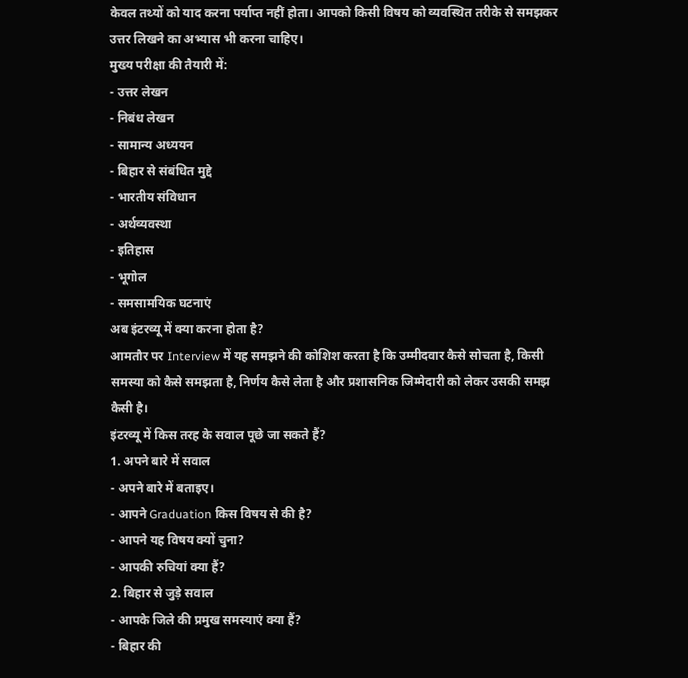केवल तथ्यों को याद करना पर्याप्त नहीं होता। आपको किसी विषय को व्यवस्थित तरीके से समझकर उत्तर लिखने का अभ्यास भी करना चाहिए।
मुख्य परीक्षा की तैयारी में:
- उत्तर लेखन
- निबंध लेखन
- सामान्य अध्ययन
- बिहार से संबंधित मुद्दे
- भारतीय संविधान
- अर्थव्यवस्था
- इतिहास
- भूगोल
- समसामयिक घटनाएं
अब इंटरव्यू में क्या करना होता है?
आमतौर पर Interview में यह समझने की कोशिश करता है कि उम्मीदवार कैसे सोचता है, किसी समस्या को कैसे समझता है, निर्णय कैसे लेता है और प्रशासनिक जिम्मेदारी को लेकर उसकी समझ कैसी है।
इंटरव्यू में किस तरह के सवाल पूछे जा सकते हैं?
1. अपने बारे में सवाल
- अपने बारे में बताइए।
- आपने Graduation किस विषय से की है?
- आपने यह विषय क्यों चुना?
- आपकी रुचियां क्या हैं?
2. बिहार से जुड़े सवाल
- आपके जिले की प्रमुख समस्याएं क्या हैं?
- बिहार की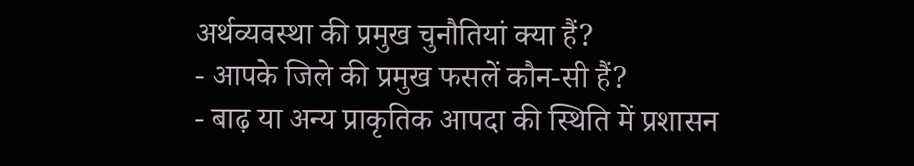अर्थव्यवस्था की प्रमुख चुनौतियां क्या हैं?
- आपके जिले की प्रमुख फसलें कौन-सी हैं?
- बाढ़ या अन्य प्राकृतिक आपदा की स्थिति में प्रशासन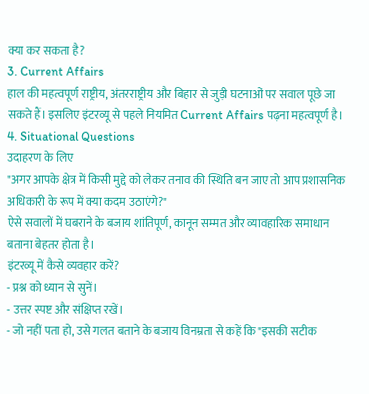क्या कर सकता है?
3. Current Affairs
हाल की महत्वपूर्ण राष्ट्रीय, अंतरराष्ट्रीय और बिहार से जुड़ी घटनाओं पर सवाल पूछे जा सकते हैं। इसलिए इंटरव्यू से पहले नियमित Current Affairs पढ़ना महत्वपूर्ण है।
4. Situational Questions
उदाहरण के लिए
"अगर आपके क्षेत्र में किसी मुद्दे को लेकर तनाव की स्थिति बन जाए तो आप प्रशासनिक अधिकारी के रूप में क्या कदम उठाएंगे?"
ऐसे सवालों में घबराने के बजाय शांतिपूर्ण, कानून सम्मत और व्यावहारिक समाधान बताना बेहतर होता है।
इंटरव्यू में कैसे व्यवहार करें?
- प्रश्न को ध्यान से सुनें।
- उत्तर स्पष्ट और संक्षिप्त रखें।
- जो नहीं पता हो, उसे गलत बताने के बजाय विनम्रता से कहें कि "इसकी सटीक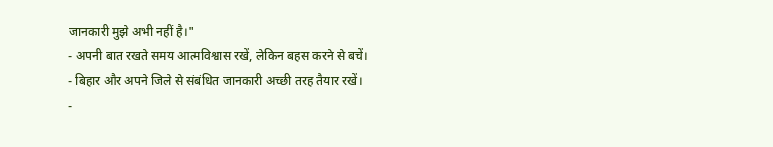जानकारी मुझे अभी नहीं है।"
- अपनी बात रखते समय आत्मविश्वास रखें, लेकिन बहस करने से बचें।
- बिहार और अपने जिले से संबंधित जानकारी अच्छी तरह तैयार रखें।
-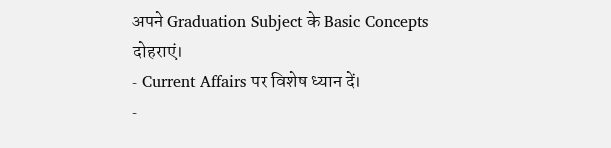अपने Graduation Subject के Basic Concepts दोहराएं।
- Current Affairs पर विशेष ध्यान दें।
-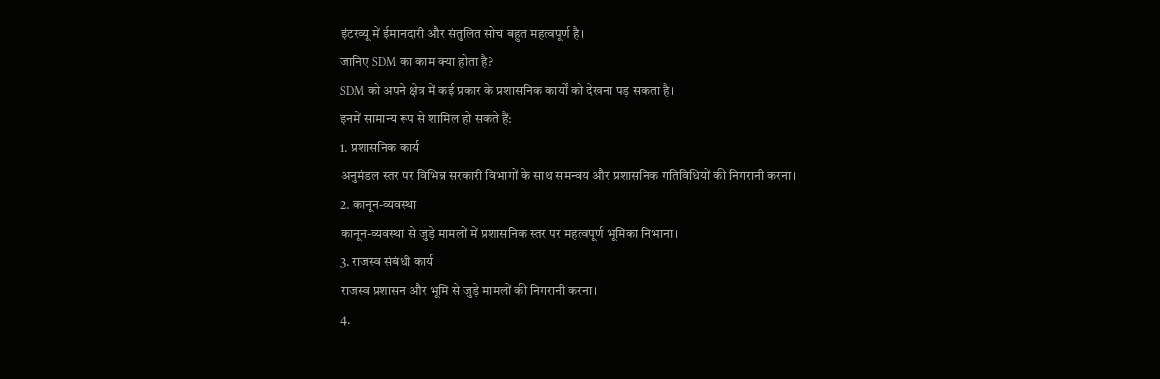इंटरव्यू में ईमानदारी और संतुलित सोच बहुत महत्वपूर्ण है।
जानिए SDM का काम क्या होता है?
SDM को अपने क्षेत्र में कई प्रकार के प्रशासनिक कार्यों को देखना पड़ सकता है।
इनमें सामान्य रूप से शामिल हो सकते हैं:
1. प्रशासनिक कार्य
अनुमंडल स्तर पर विभिन्न सरकारी विभागों के साथ समन्वय और प्रशासनिक गतिविधियों की निगरानी करना।
2. कानून-व्यवस्था
कानून-व्यवस्था से जुड़े मामलों में प्रशासनिक स्तर पर महत्वपूर्ण भूमिका निभाना।
3. राजस्व संबंधी कार्य
राजस्व प्रशासन और भूमि से जुड़े मामलों की निगरानी करना।
4.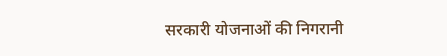सरकारी योजनाओं की निगरानी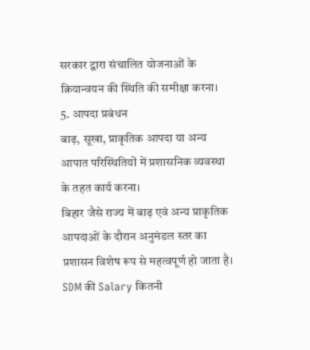सरकार द्वारा संचालित योजनाओं के क्रियान्वयन की स्थिति की समीक्षा करना।
5. आपदा प्रबंधन
बाढ़, सूखा, प्राकृतिक आपदा या अन्य आपात परिस्थितियों में प्रशासनिक व्यवस्था के तहत कार्य करना।
बिहार जैसे राज्य में बाढ़ एवं अन्य प्राकृतिक आपदाओं के दौरान अनुमंडल स्तर का प्रशासन विशेष रूप से महत्वपूर्ण हो जाता है।
SDM की Salary कितनी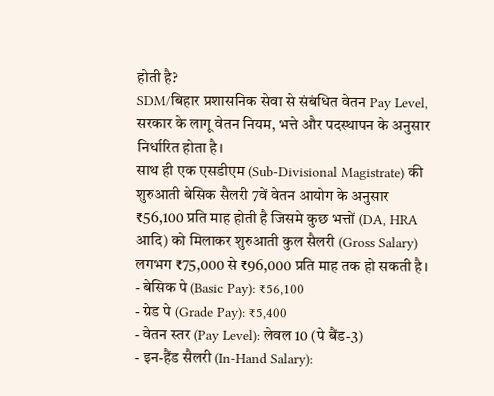होती है?
SDM/बिहार प्रशासनिक सेवा से संबंधित वेतन Pay Level, सरकार के लागू वेतन नियम, भत्ते और पदस्थापन के अनुसार निर्धारित होता है।
साथ ही एक एसडीएम (Sub-Divisional Magistrate) की शुरुआती बेसिक सैलरी 7वें वेतन आयोग के अनुसार ₹56,100 प्रति माह होती है जिसमे कुछ भत्तों (DA, HRA आदि) को मिलाकर शुरुआती कुल सैलरी (Gross Salary) लगभग ₹75,000 से ₹96,000 प्रति माह तक हो सकती है।
- बेसिक पे (Basic Pay): ₹56,100
- ग्रेड पे (Grade Pay): ₹5,400
- वेतन स्तर (Pay Level): लेवल 10 (पे बैंड-3)
- इन-हैंड सैलरी (In-Hand Salary):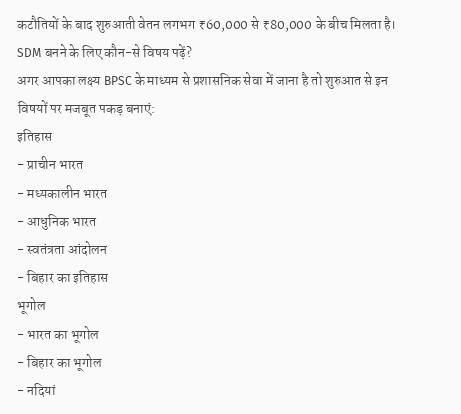कटौतियों के बाद शुरुआती वेतन लगभग ₹60,000 से ₹80,000 के बीच मिलता है।
SDM बनने के लिए कौन-से विषय पढ़ें?
अगर आपका लक्ष्य BPSC के माध्यम से प्रशासनिक सेवा में जाना है तो शुरुआत से इन विषयों पर मजबूत पकड़ बनाएं:
इतिहास
- प्राचीन भारत
- मध्यकालीन भारत
- आधुनिक भारत
- स्वतंत्रता आंदोलन
- बिहार का इतिहास
भूगोल
- भारत का भूगोल
- बिहार का भूगोल
- नदियां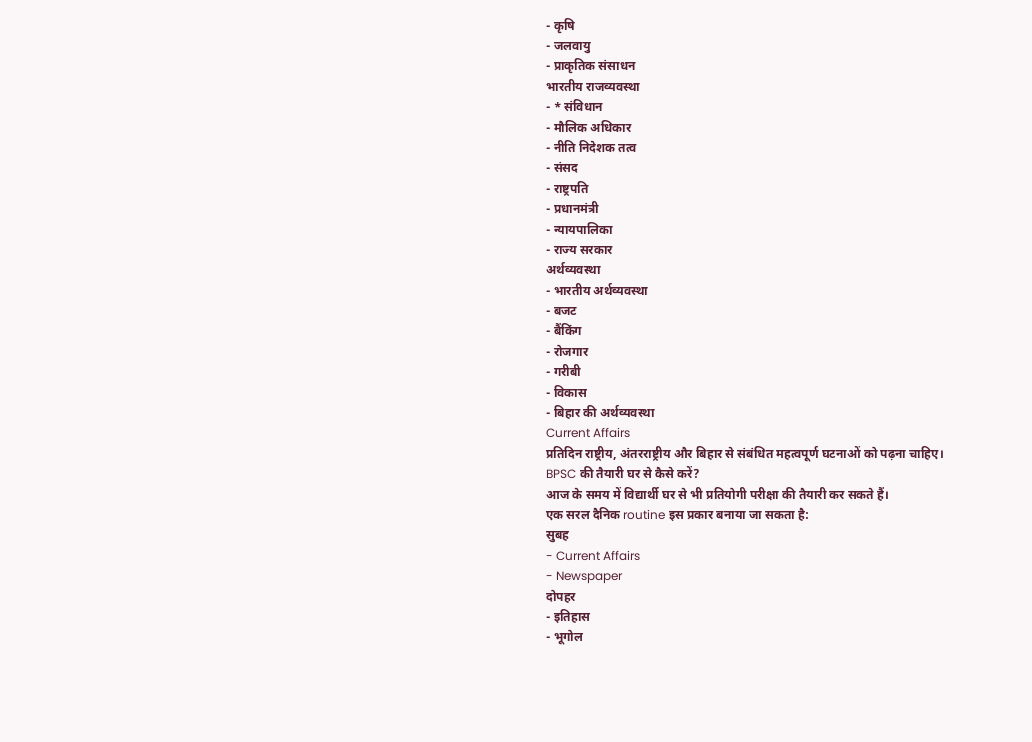- कृषि
- जलवायु
- प्राकृतिक संसाधन
भारतीय राजव्यवस्था
- * संविधान
- मौलिक अधिकार
- नीति निदेशक तत्व
- संसद
- राष्ट्रपति
- प्रधानमंत्री
- न्यायपालिका
- राज्य सरकार
अर्थव्यवस्था
- भारतीय अर्थव्यवस्था
- बजट
- बैंकिंग
- रोजगार
- गरीबी
- विकास
- बिहार की अर्थव्यवस्था
Current Affairs
प्रतिदिन राष्ट्रीय, अंतरराष्ट्रीय और बिहार से संबंधित महत्वपूर्ण घटनाओं को पढ़ना चाहिए।
BPSC की तैयारी घर से कैसे करें?
आज के समय में विद्यार्थी घर से भी प्रतियोगी परीक्षा की तैयारी कर सकते हैं।
एक सरल दैनिक routine इस प्रकार बनाया जा सकता है:
सुबह
- Current Affairs
- Newspaper
दोपहर
- इतिहास
- भूगोल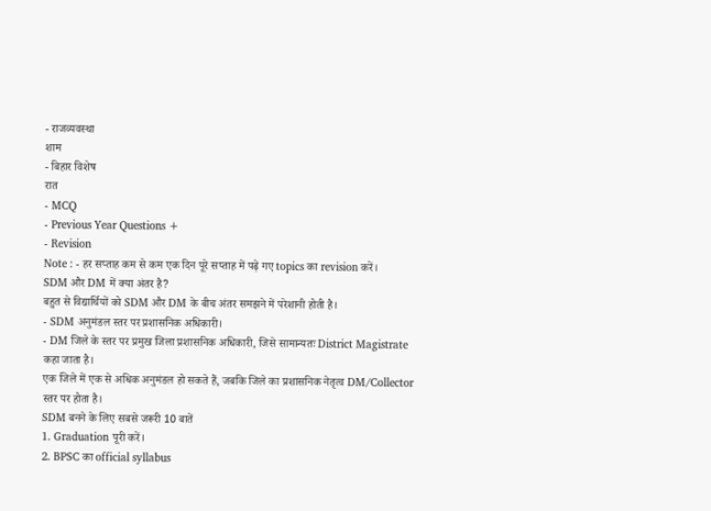- राजव्यवस्था
शाम
- बिहार विशेष
रात
- MCQ
- Previous Year Questions +
- Revision
Note : - हर सप्ताह कम से कम एक दिन पूरे सप्ताह में पढ़े गए topics का revision करें।
SDM और DM में क्या अंतर है?
बहुत से विद्यार्थियों को SDM और DM के बीच अंतर समझने में परेशानी होती है।
- SDM अनुमंडल स्तर पर प्रशासनिक अधिकारी।
- DM जिले के स्तर पर प्रमुख जिला प्रशासनिक अधिकारी, जिसे सामान्यतः District Magistrate कहा जाता है।
एक जिले में एक से अधिक अनुमंडल हो सकते हैं, जबकि जिले का प्रशासनिक नेतृत्व DM/Collector स्तर पर होता है।
SDM बनने के लिए सबसे जरूरी 10 बातें
1. Graduation पूरी करें।
2. BPSC का official syllabus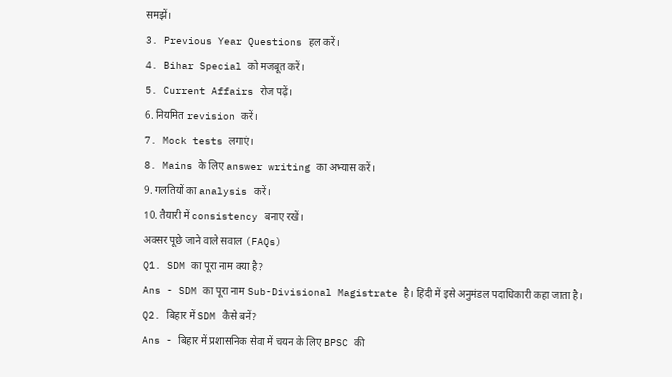समझें।
3. Previous Year Questions हल करें।
4. Bihar Special को मजबूत करें।
5. Current Affairs रोज पढ़ें।
6. नियमित revision करें।
7. Mock tests लगाएं।
8. Mains के लिए answer writing का अभ्यास करें।
9. गलतियों का analysis करें।
10. तैयारी में consistency बनाए रखें।
अक्सर पूछे जाने वाले सवाल (FAQs)
Q1. SDM का पूरा नाम क्या है?
Ans - SDM का पूरा नाम Sub-Divisional Magistrate है। हिंदी में इसे अनुमंडल पदाधिकारी कहा जाता है।
Q2. बिहार में SDM कैसे बनें?
Ans - बिहार में प्रशासनिक सेवा में चयन के लिए BPSC की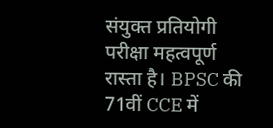संयुक्त प्रतियोगी परीक्षा महत्वपूर्ण रास्ता है। BPSC की 71वीं CCE में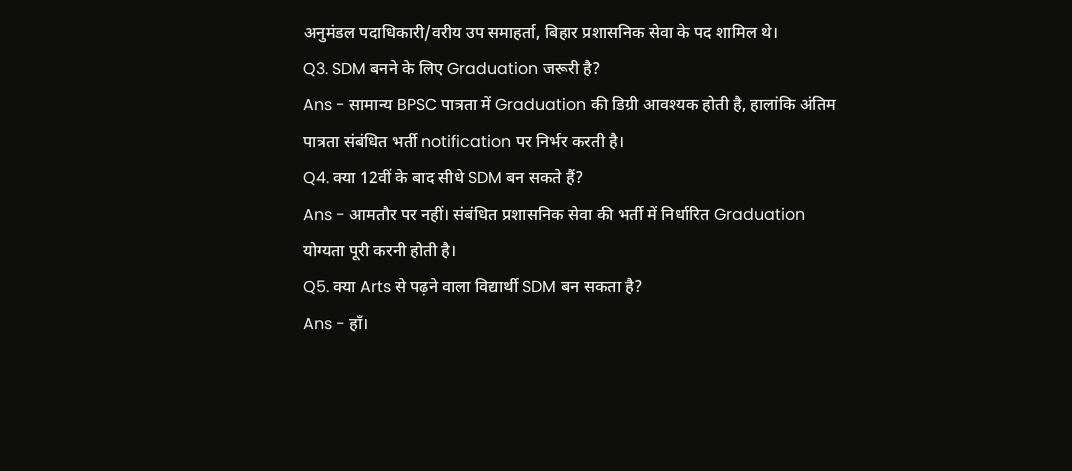अनुमंडल पदाधिकारी/वरीय उप समाहर्ता, बिहार प्रशासनिक सेवा के पद शामिल थे।
Q3. SDM बनने के लिए Graduation जरूरी है?
Ans - सामान्य BPSC पात्रता में Graduation की डिग्री आवश्यक होती है, हालांकि अंतिम पात्रता संबंधित भर्ती notification पर निर्भर करती है।
Q4. क्या 12वीं के बाद सीधे SDM बन सकते हैं?
Ans - आमतौर पर नहीं। संबंधित प्रशासनिक सेवा की भर्ती में निर्धारित Graduation योग्यता पूरी करनी होती है।
Q5. क्या Arts से पढ़ने वाला विद्यार्थी SDM बन सकता है?
Ans - हाँ।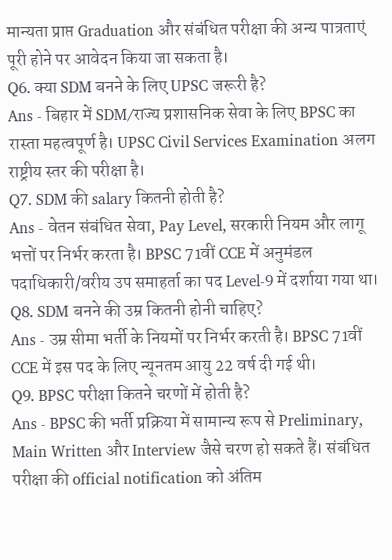मान्यता प्राप्त Graduation और संबंधित परीक्षा की अन्य पात्रताएं पूरी होने पर आवेदन किया जा सकता है।
Q6. क्या SDM बनने के लिए UPSC जरूरी है?
Ans - बिहार में SDM/राज्य प्रशासनिक सेवा के लिए BPSC का रास्ता महत्वपूर्ण है। UPSC Civil Services Examination अलग राष्ट्रीय स्तर की परीक्षा है।
Q7. SDM की salary कितनी होती है?
Ans - वेतन संबंधित सेवा, Pay Level, सरकारी नियम और लागू भत्तों पर निर्भर करता है। BPSC 71वीं CCE में अनुमंडल पदाधिकारी/वरीय उप समाहर्ता का पद Level-9 में दर्शाया गया था।
Q8. SDM बनने की उम्र कितनी होनी चाहिए?
Ans - उम्र सीमा भर्ती के नियमों पर निर्भर करती है। BPSC 71वीं CCE में इस पद के लिए न्यूनतम आयु 22 वर्ष दी गई थी।
Q9. BPSC परीक्षा कितने चरणों में होती है?
Ans - BPSC की भर्ती प्रक्रिया में सामान्य रूप से Preliminary, Main Written और Interview जैसे चरण हो सकते हैं। संबंधित परीक्षा की official notification को अंतिम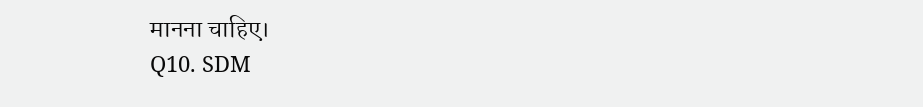मानना चाहिए।
Q10. SDM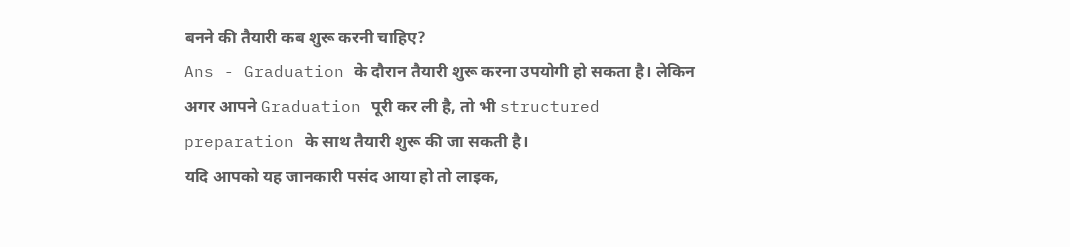बनने की तैयारी कब शुरू करनी चाहिए?
Ans - Graduation के दौरान तैयारी शुरू करना उपयोगी हो सकता है। लेकिन अगर आपने Graduation पूरी कर ली है, तो भी structured preparation के साथ तैयारी शुरू की जा सकती है।
यदि आपको यह जानकारी पसंद आया हो तो लाइक,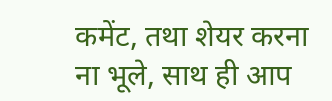कमेंट, तथा शेयर करना ना भूले, साथ ही आप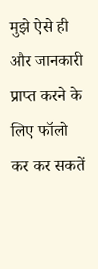मुझे ऐसे ही और जानकारी प्राप्त करने के लिए फॉलो कर कर सकतें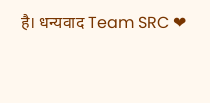है। धन्यवाद Team SRC ❤